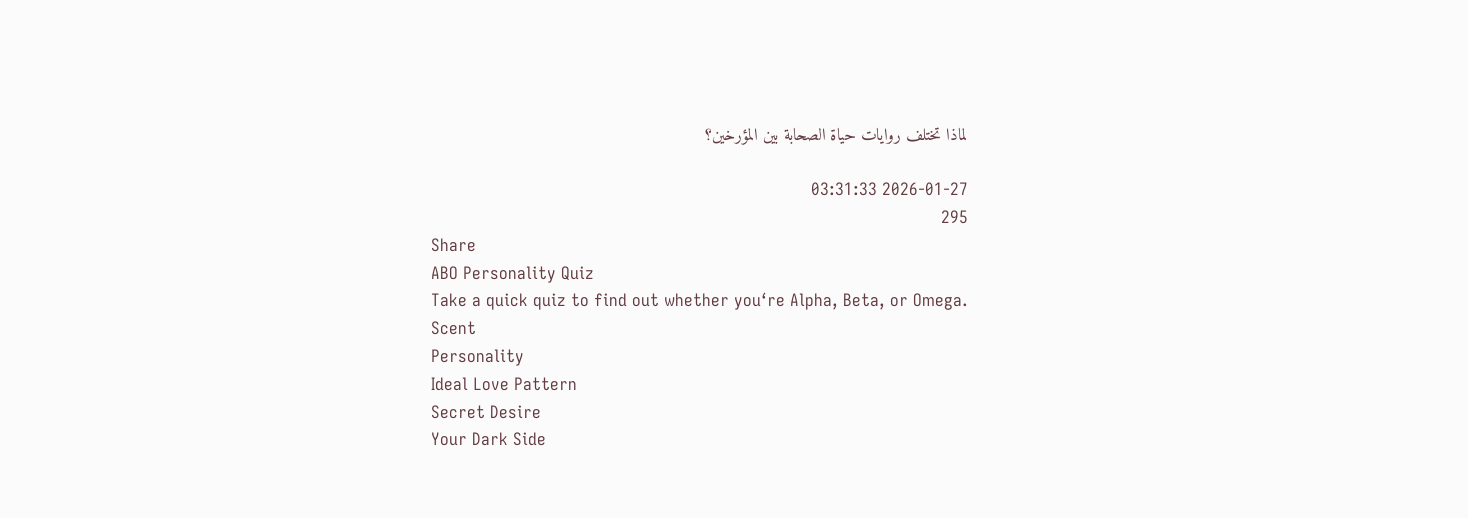لماذا تختلف روايات حياة الصحابة بين المؤرخين؟

2026-01-27 03:31:33
295
Share
ABO Personality Quiz
Take a quick quiz to find out whether you‘re Alpha, Beta, or Omega.
Scent
Personality
Ideal Love Pattern
Secret Desire
Your Dark Side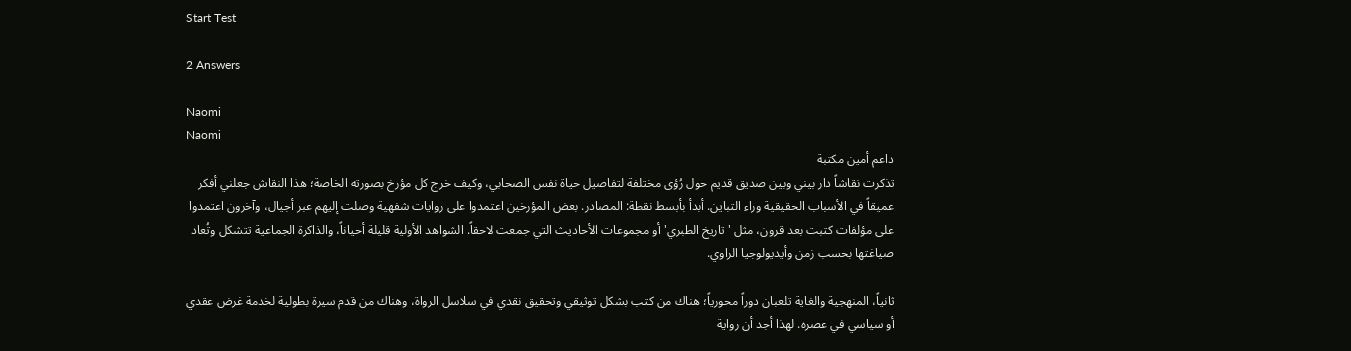Start Test

2 Answers

Naomi
Naomi
داعم أمين مكتبة
تذكرت نقاشاً دار بيني وبين صديق قديم حول رُؤى مختلفة لتفاصيل حياة نفس الصحابي، وكيف خرج كل مؤرخ بصورته الخاصة؛ هذا النقاش جعلني أفكر عميقاً في الأسباب الحقيقية وراء التباين. أبدأ بأبسط نقطة: المصادر. بعض المؤرخين اعتمدوا على روايات شفهية وصلت إليهم عبر أجيال، وآخرون اعتمدوا على مؤلفات كتبت بعد قرون، مثل 'تاريخ الطبري' أو مجموعات الأحاديث التي جمعت لاحقاً. الشواهد الأولية قليلة أحياناً، والذاكرة الجماعية تتشكل وتُعاد صياغتها بحسب زمن وأيديولوجيا الراوي.

ثانياً، المنهجية والغاية تلعبان دوراً محورياً؛ هناك من كتب بشكل توثيقي وتحقيق نقدي في سلاسل الرواة، وهناك من قدم سيرة بطولية لخدمة غرض عقدي أو سياسي في عصره. لهذا أجد أن رواية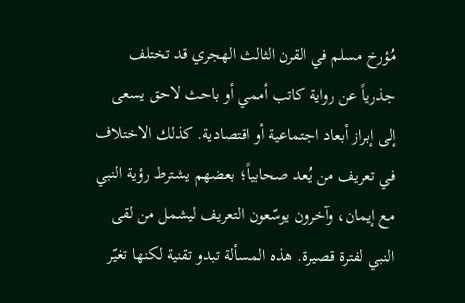مُؤرخ مسلم في القرن الثالث الهجري قد تختلف جذرياً عن رواية كاتب أممي أو باحث لاحق يسعى إلى إبراز أبعاد اجتماعية أو اقتصادية. كذلك الاختلاف في تعريف من يُعد صحابياً؛ بعضهم يشترط رؤية النبي مع إيمان، وآخرون يوسّعون التعريف ليشمل من لقى النبي لفترة قصيرة. هذه المسألة تبدو تقنية لكنها تغيّر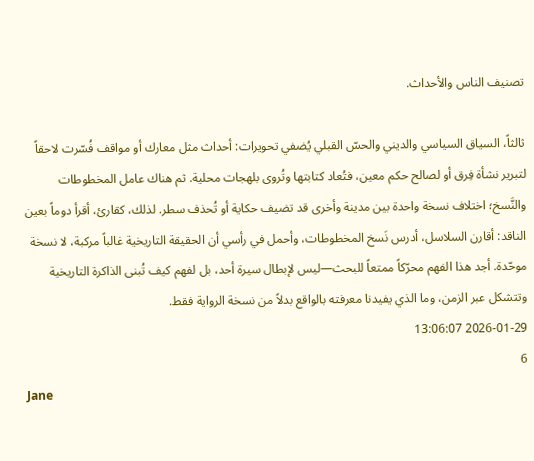تصنيف الناس والأحداث.

ثالثاً، السياق السياسي والديني والحسّ القبلي يُضفي تحويرات: أحداث مثل معارك أو مواقف فُسّرت لاحقاً لتبرير نشأة فِرق أو لصالح حكم معين، فتُعاد كتابتها وتُروى بلهجات محلية. ثم هناك عامل المخطوطات والنَّسخ؛ اختلاف نسخة واحدة بين مدينة وأخرى قد تضيف حكاية أو تُحذف سطر. لذلك، كقارئ، أقرأ دوماً بعين الناقد: أقارن السلاسل، أدرس نَسخ المخطوطات، وأحمل في رأسي أن الحقيقة التاريخية غالباً مركبة، لا نسخة موحّدة. أجد هذا الفهم محرّكاً ممتعاً للبحث—ليس لإبطال سيرة أحد، بل لفهم كيف تُبنى الذاكرة التاريخية وتتشكل عبر الزمن، وما الذي يفيدنا معرفته بالواقع بدلاً من نسخة الرواية فقط.
2026-01-29 13:06:07
6
Jane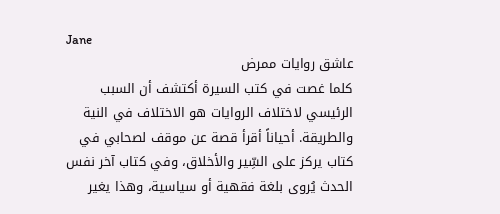Jane
عاشق روايات ممرض
كلما غصت في كتب السيرة أكتشف أن السبب الرئيسي لاختلاف الروايات هو الاختلاف في النية والطريقة. أحياناً أقرأ قصة عن موقف لصحابي في كتاب يركز على السِّير والأخلاق، وفي كتاب آخر نفس الحدث يُروى بلغة فقهية أو سياسية، وهذا يغير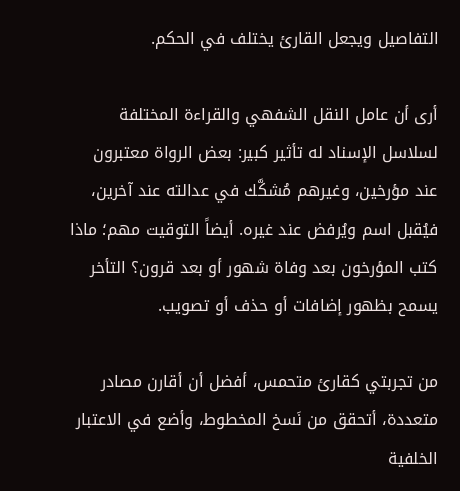التفاصيل ويجعل القارئ يختلف في الحكم.

أرى أن عامل النقل الشفهي والقراءة المختلفة لسلاسل الإسناد له تأثير كبير: بعض الرواة معتبرون عند مؤرخين، وغيرهم مُشكَّك في عدالته عند آخرين، فيُقبل اسم ويُرفض عند غيره. أيضاً التوقيت مهم؛ ماذا كتب المؤرخون بعد وفاة شهور أو بعد قرون؟ التأخر يسمح بظهور إضافات أو حذف أو تصويب.

من تجربتي كقارئ متحمس، أفضل أن أقارن مصادر متعددة، أتحقق من نَسخ المخطوط، وأضع في الاعتبار الخلفية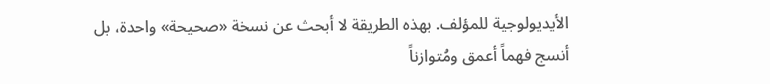الأيديولوجية للمؤلف. بهذه الطريقة لا أبحث عن نسخة «صحيحة» واحدة، بل أنسج فهماً أعمق ومُتوازناً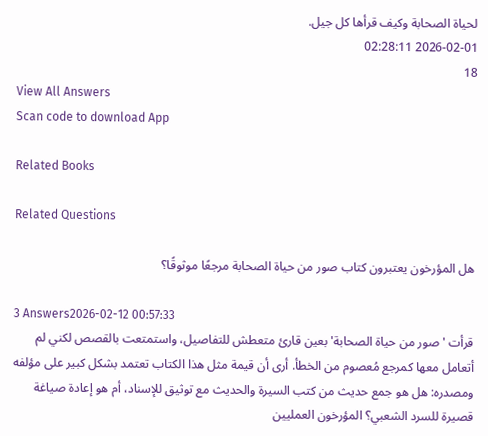لحياة الصحابة وكيف قرأها كل جيل.
2026-02-01 02:28:11
18
View All Answers
Scan code to download App

Related Books

Related Questions

هل المؤرخون يعتبرون كتاب صور من حياة الصحابة مرجعًا موثوقًا؟

3 Answers2026-02-12 00:57:33
قرأت 'صور من حياة الصحابة' بعين قارئ متعطش للتفاصيل، واستمتعت بالقصص لكني لم أتعامل معها كمرجع مُعصوم من الخطأ. أرى أن قيمة مثل هذا الكتاب تعتمد بشكل كبير على مؤلفه ومصدره: هل هو جمع حديث من كتب السيرة والحديث مع توثيق للإسناد، أم هو إعادة صياغة قصيرة للسرد الشعبي؟ المؤرخون العمليين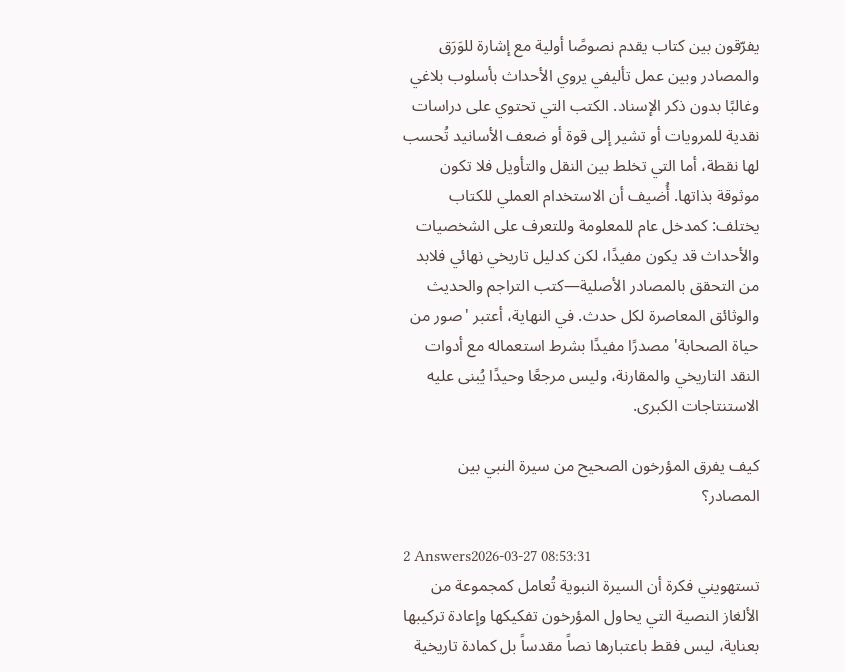يفرّقون بين كتاب يقدم نصوصًا أولية مع إشارة للوَرَق والمصادر وبين عمل تأليفي يروي الأحداث بأسلوب بلاغي وغالبًا بدون ذكر الإسناد. الكتب التي تحتوي على دراسات نقدية للمرويات أو تشير إلى قوة أو ضعف الأسانيد تُحسب لها نقطة، أما التي تخلط بين النقل والتأويل فلا تكون موثوقة بذاتها. أُضيف أن الاستخدام العملي للكتاب يختلف: كمدخل عام للمعلومة وللتعرف على الشخصيات والأحداث قد يكون مفيدًا، لكن كدليل تاريخي نهائي فلابد من التحقق بالمصادر الأصلية—كتب التراجم والحديث والوثائق المعاصرة لكل حدث. في النهاية، أعتبر 'صور من حياة الصحابة' مصدرًا مفيدًا بشرط استعماله مع أدوات النقد التاريخي والمقارنة، وليس مرجعًا وحيدًا يُبنى عليه الاستنتاجات الكبرى.

كيف يفرق المؤرخون الصحيح من سيرة النبي بين المصادر؟

2 Answers2026-03-27 08:53:31
تستهويني فكرة أن السيرة النبوية تُعامل كمجموعة من الألغاز النصية التي يحاول المؤرخون تفكيكها وإعادة تركيبها بعناية، ليس فقط باعتبارها نصاً مقدساً بل كمادة تاريخية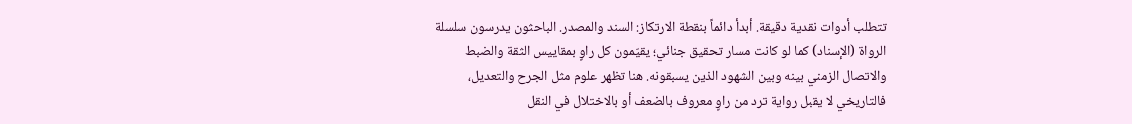تتطلب أدوات نقدية دقيقة. أبدأ دائماً بنقطة الارتكاز: السند والمصدر. الباحثون يدرسون سلسلة الرواة (الإسناد) كما لو كانت مسار تحقيق جنائي؛ يقيّمون كل راوٍ بمقاييس الثقة والضبط والاتصال الزمني بينه وبين الشهود الذين يسبقونه. هنا تظهر علوم مثل الجرح والتعديل، فالتاريخي لا يقبل رواية ترد من راوٍ معروف بالضعف أو بالاختلال في النقل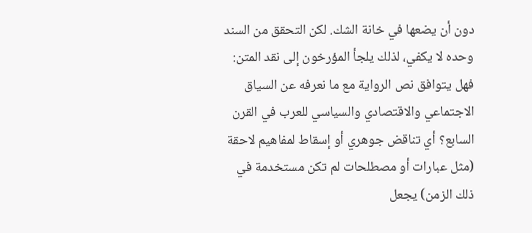دون أن يضعها في خانة الشك. لكن التحقق من السند وحده لا يكفي، لذلك يلجأ المؤرخون إلى نقد المتن: فهل يتوافق نص الرواية مع ما نعرفه عن السياق الاجتماعي والاقتصادي والسياسي للعرب في القرن السابع؟ أي تناقض جوهري أو إسقاط لمفاهيم لاحقة (مثل عبارات أو مصطلحات لم تكن مستخدمة في ذلك الزمن) يجعل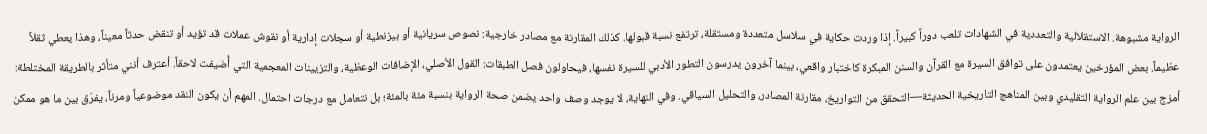الرواية مشبوهة. الاستقلالية والتعددية في الشهادات تلعب دوراً كبيراً. إذا وردت حكاية في سلاسل متعددة ومستقلة، ترتفع نسبة قبولها. كذلك المقارنة مع مصادر خارجية: نصوص سريانية أو بيزنطية أو سجلات إدارية أو نقوش عملات قد تؤيد أو تنقض حدثاً معيناً، وهذا يعطي ثقلاً عظيماً. بعض المؤرخين يعتمدون على توافق السيرة مع القرآن والسنن المبكرة كاختبار واقعي، بينما آخرون يدرسون التطور الأدبي للسيرة نفسها، فيحاولون فصل الطبقات: القول الأصلي، الإضافات الوعظية، والتزيينات المعجمية التي أُضيفت لاحقاً. أعترف أنني متأثر بالطريقة المختلطة: أمزج بين علم الرواية التقليدي وبين المناهج التاريخية الحديثة—التحقق من التواريخ، مقارنة المصادر، والتحليل السياقي. وفي النهاية، لا يوجد وصف واحد يضمن صحة الرواية بنسبة مئة بالمئة؛ بل نتعامل مع درجات احتمال. المهم أن يكون النقد موضوعياً ومرناً، يفرّق بين ما هو ممكن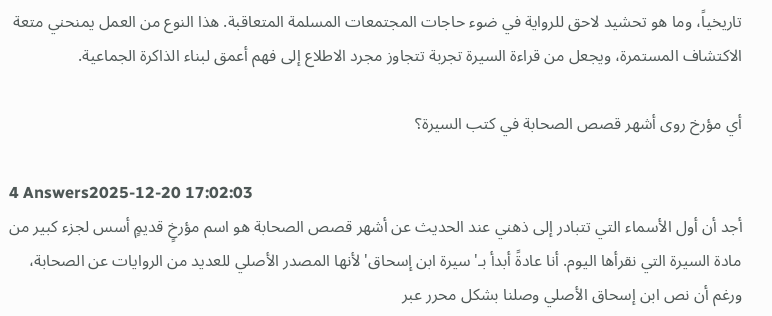تاريخياً، وما هو تحشيد لاحق للرواية في ضوء حاجات المجتمعات المسلمة المتعاقبة. هذا النوع من العمل يمنحني متعة الاكتشاف المستمرة، ويجعل من قراءة السيرة تجربة تتجاوز مجرد الاطلاع إلى فهم أعمق لبناء الذاكرة الجماعية.

أي مؤرخ روى أشهر قصص الصحابة في كتب السيرة؟

4 Answers2025-12-20 17:02:03
أجد أن أول الأسماء التي تتبادر إلى ذهني عند الحديث عن أشهر قصص الصحابة هو اسم مؤرخٍ قديمٍ أسس لجزء كبير من مادة السيرة التي نقرأها اليوم. أنا عادةً أبدأ بـ'سيرة ابن إسحاق' لأنها المصدر الأصلي للعديد من الروايات عن الصحابة، ورغم أن نص ابن إسحاق الأصلي وصلنا بشكل محرر عبر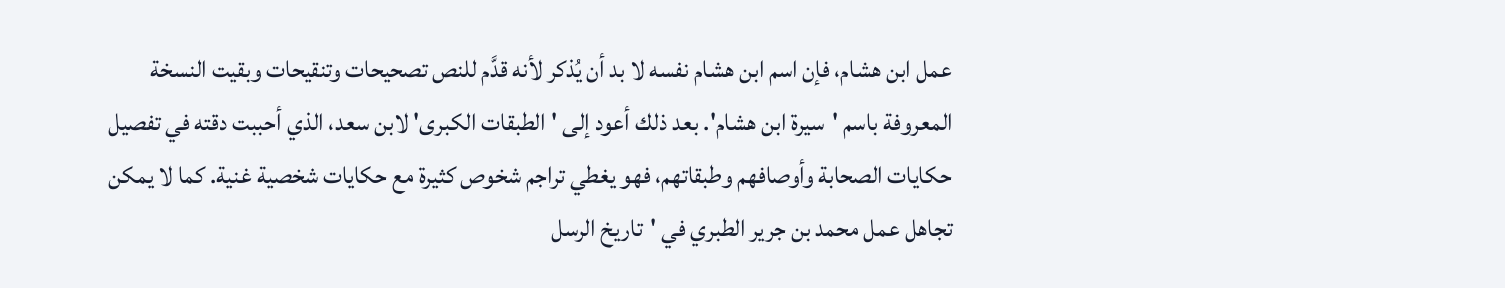عمل ابن هشام، فإن اسم ابن هشام نفسه لا بد أن يُذكر لأنه قدَّم للنص تصحيحات وتنقيحات وبقيت النسخة المعروفة باسم 'سيرة ابن هشام'. بعد ذلك أعود إلى 'الطبقات الكبرى' لابن سعد، الذي أحببت دقته في تفصيل حكايات الصحابة وأوصافهم وطبقاتهم، فهو يغطي تراجم شخوص كثيرة مع حكايات شخصية غنية. كما لا يمكن تجاهل عمل محمد بن جرير الطبري في 'تاريخ الرسل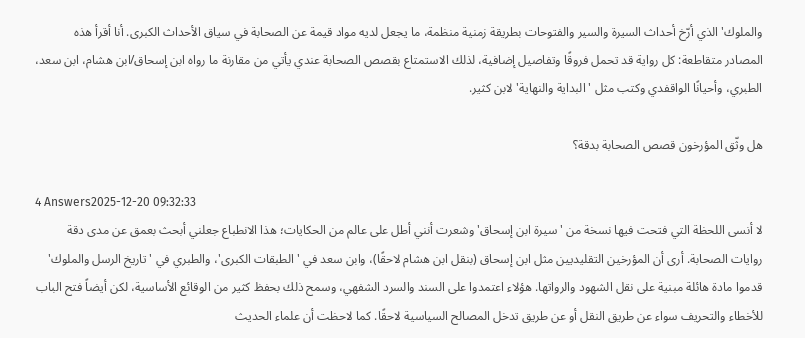والملوك' الذي أرّخ أحداث السيرة والسير والفتوحات بطريقة زمنية منظمة، ما يجعل لديه مواد قيمة عن الصحابة في سياق الأحداث الكبرى. أنا أقرأ هذه المصادر متقاطعة: كل رواية قد تحمل فروقًا وتفاصيل إضافية، لذلك الاستمتاع بقصص الصحابة عندي يأتي من مقارنة ما رواه ابن إسحاق/ابن هشام، ابن سعد، الطبري، وأحيانًا الواقفدي وكتب مثل 'البداية والنهاية' لابن كثير.

هل وثّق المؤرخون قصص الصحابة بدقة؟

4 Answers2025-12-20 09:32:33
لا أنسى اللحظة التي فتحت فيها نسخة من 'سيرة ابن إسحاق' وشعرت أنني أطل على عالم من الحكايات؛ هذا الانطباع جعلني أبحث بعمق عن مدى دقة روايات الصحابة. أرى أن المؤرخين التقليديين مثل ابن إسحاق (بنقل ابن هشام لاحقًا)، وابن سعد في 'الطبقات الكبرى'، والطبري في 'تاريخ الرسل والملوك' قدموا مادة هائلة مبنية على نقل الشهود والرواتها. هؤلاء اعتمدوا على السند والسرد الشفهي، وسمح ذلك بحفظ كثير من الوقائع الأساسية، لكن أيضاً فتح الباب للأخطاء والتحريف سواء عن طريق النقل أو عن طريق تدخل المصالح السياسية لاحقًا. كما لاحظت أن علماء الحديث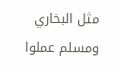مثل البخاري ومسلم عملوا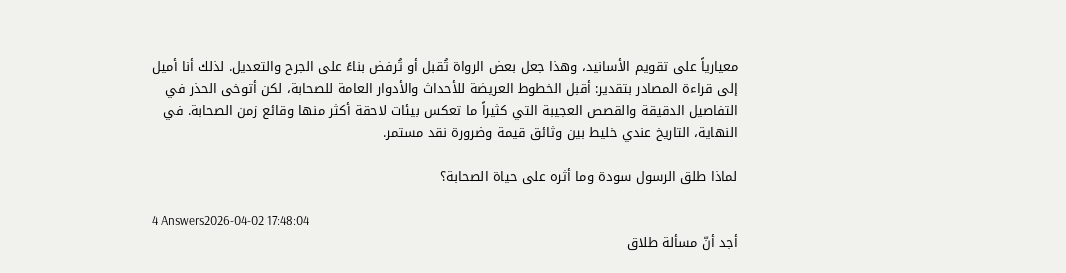معيارياً على تقويم الأسانيد، وهذا جعل بعض الرواة تُقبل أو تُرفض بناءً على الجرح والتعديل. لذلك أنا أميل إلى قراءة المصادر بتقدير: أقبل الخطوط العريضة للأحداث والأدوار العامة للصحابة، لكن أتوخى الحذر في التفاصيل الدقيقة والقصص العجيبة التي كثيراً ما تعكس بيئات لاحقة أكثر منها وقائع زمن الصحابة. في النهاية، التاريخ عندي خليط بين وثائق قيمة وضرورة نقد مستمر.

لماذا طلق الرسول سودة وما أثره على حياة الصحابة؟

4 Answers2026-04-02 17:48:04
أجد أنّ مسألة طلاق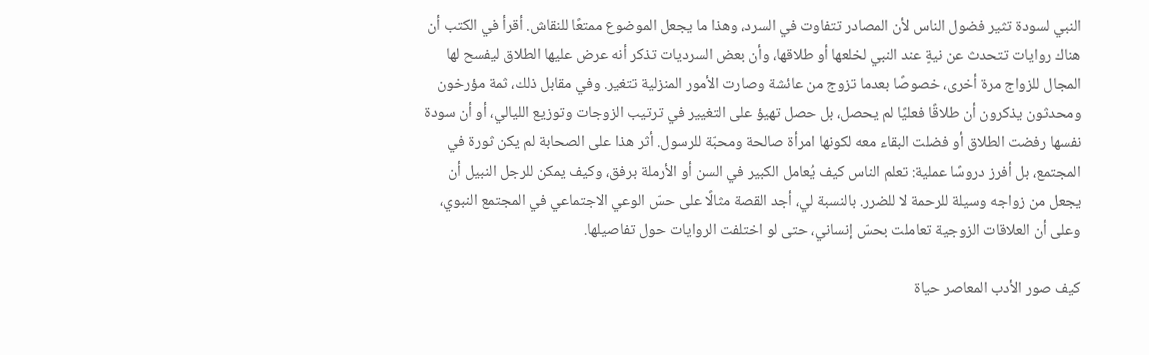النبي لسودة تثير فضول الناس لأن المصادر تتفاوت في السرد، وهذا ما يجعل الموضوع ممتعًا للنقاش. أقرأ في الكتب أن هناك روايات تتحدث عن نيةٍ عند النبي لخلعها أو طلاقها، وأن بعض السرديات تذكر أنه عرض عليها الطلاق ليفسح لها المجال للزواج مرة أخرى، خصوصًا بعدما تزوج من عائشة وصارت الأمور المنزلية تتغير. وفي مقابل ذلك، ثمة مؤرخون ومحدثون يذكرون أن طلاقًا فعليًا لم يحصل، بل حصل تهيؤ على التغيير في ترتيب الزوجات وتوزيع الليالي، أو أن سودة نفسها رفضت الطلاق أو فضلت البقاء معه لكونها امرأة صالحة ومحبّة للرسول. أثر هذا على الصحابة لم يكن ثورة في المجتمع، بل أفرز دروسًا عملية: تعلم الناس كيف يُعامل الكبير في السن أو الأرملة برفق، وكيف يمكن للرجل النبيل أن يجعل من زواجه وسيلة للرحمة لا للضرر. بالنسبة لي، أجد القصة مثالًا على حسّ الوعي الاجتماعي في المجتمع النبوي، وعلى أن العلاقات الزوجية تعاملت بحسّ إنساني، حتى لو اختلفت الروايات حول تفاصيلها.

كيف صور الأدب المعاصر حياة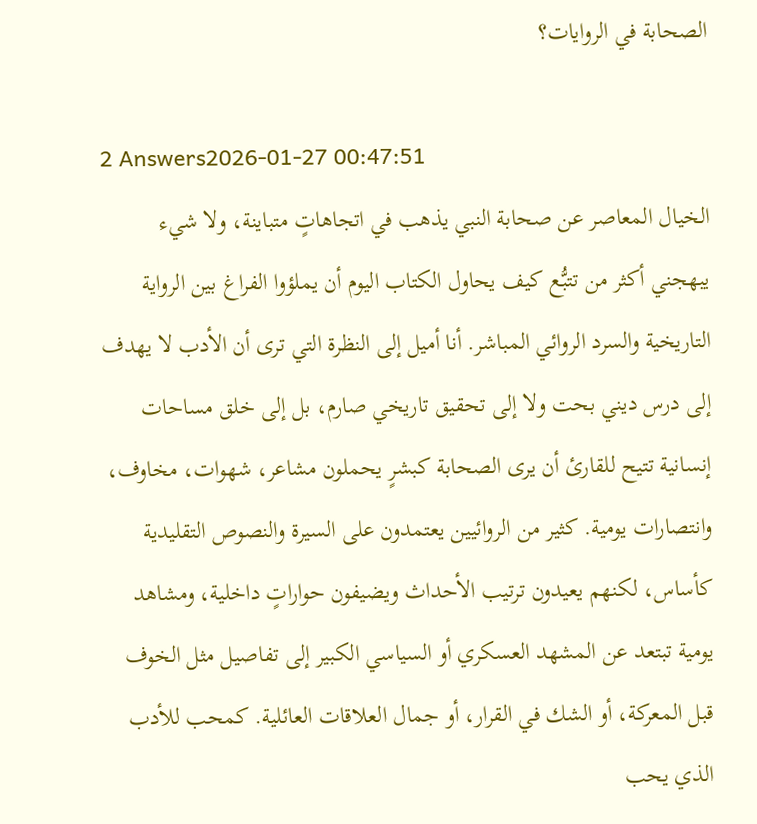الصحابة في الروايات؟

2 Answers2026-01-27 00:47:51
الخيال المعاصر عن صحابة النبي يذهب في اتجاهاتٍ متباينة، ولا شيء يبهجني أكثر من تتبُّع كيف يحاول الكتاب اليوم أن يملؤوا الفراغ بين الرواية التاريخية والسرد الروائي المباشر. أنا أميل إلى النظرة التي ترى أن الأدب لا يهدف إلى درس ديني بحت ولا إلى تحقيق تاريخي صارم، بل إلى خلق مساحات إنسانية تتيح للقارئ أن يرى الصحابة كبشرٍ يحملون مشاعر، شهوات، مخاوف، وانتصارات يومية. كثير من الروائيين يعتمدون على السيرة والنصوص التقليدية كأساس، لكنهم يعيدون ترتيب الأحداث ويضيفون حواراتٍ داخلية، ومشاهد يومية تبتعد عن المشهد العسكري أو السياسي الكبير إلى تفاصيل مثل الخوف قبل المعركة، أو الشك في القرار، أو جمال العلاقات العائلية. كمحب للأدب الذي يحب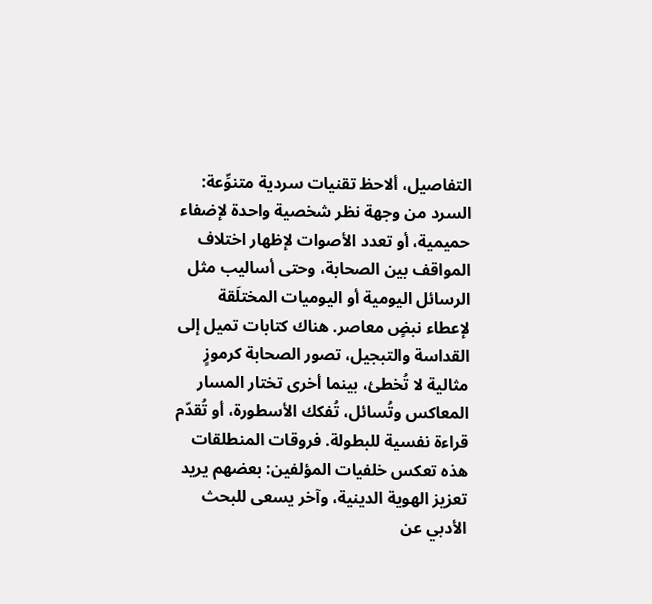التفاصيل، ألاحظ تقنيات سردية متنوِّعة: السرد من وجهة نظر شخصية واحدة لإضفاء حميمية، أو تعدد الأصوات لإظهار اختلاف المواقف بين الصحابة، وحتى أساليب مثل الرسائل اليومية أو اليوميات المختلَقة لإعطاء نبضٍ معاصر. هناك كتابات تميل إلى القداسة والتبجيل، تصور الصحابة كرموزٍ مثالية لا تُخطئ، بينما أخرى تختار المسار المعاكس وتُسائل، تُفكك الأسطورة، أو تُقدّم قراءة نفسية للبطولة. فروقات المنطلقات هذه تعكس خلفيات المؤلفين: بعضهم يريد تعزيز الهوية الدينية، وآخر يسعى للبحث الأدبي عن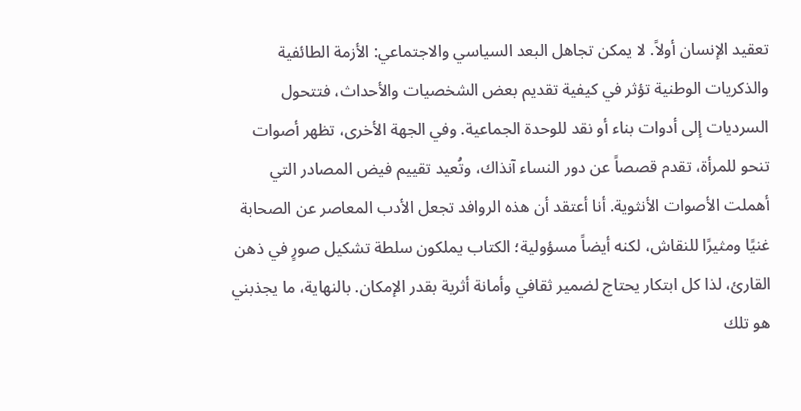تعقيد الإنسان أولاً. لا يمكن تجاهل البعد السياسي والاجتماعي: الأزمة الطائفية والذكريات الوطنية تؤثر في كيفية تقديم بعض الشخصيات والأحداث، فتتحول السرديات إلى أدوات بناء أو نقد للوحدة الجماعية. وفي الجهة الأخرى، تظهر أصوات تنحو للمرأة، تقدم قصصاً عن دور النساء آنذاك، وتُعيد تقييم فيض المصادر التي أهملت الأصوات الأنثوية. أنا أعتقد أن هذه الروافد تجعل الأدب المعاصر عن الصحابة غنيًا ومثيرًا للنقاش، لكنه أيضاً مسؤولية؛ الكتاب يملكون سلطة تشكيل صورٍ في ذهن القارئ، لذا كل ابتكار يحتاج لضمير ثقافي وأمانة أثرية بقدر الإمكان. بالنهاية، ما يجذبني هو تلك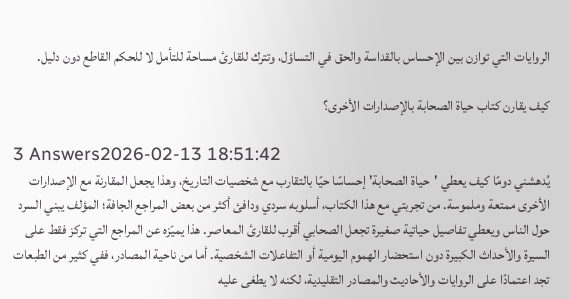الروايات التي توازن بين الإحساس بالقداسة والحق في التساؤل، وتترك للقارئ مساحة للتأمل لا للحكم القاطع دون دليل.

كيف يقارن كتاب حياة الصحابة بالإصدارات الأخرى؟

3 Answers2026-02-13 18:51:42
يُدهشني دومًا كيف يعطي 'حياة الصحابة' إحساسًا حيًا بالتقارب مع شخصيات التاريخ، وهذا يجعل المقارنة مع الإصدارات الأخرى ممتعة وملموسة. من تجربتي مع هذا الكتاب، أسلوبه سردي ودافئ أكثر من بعض المراجع الجافة؛ المؤلف يبني السرد حول الناس ويعطي تفاصيل حياتية صغيرة تجعل الصحابي أقرب للقارئ المعاصر. هذا يميّزه عن المراجع التي تركز فقط على السيرة والأحداث الكبيرة دون استحضار الهموم اليومية أو التفاعلات الشخصية. أما من ناحية المصادر، ففي كثير من الطبعات تجد اعتمادًا على الروايات والأحاديث والمصادر التقليدية، لكنه لا يطغى عليه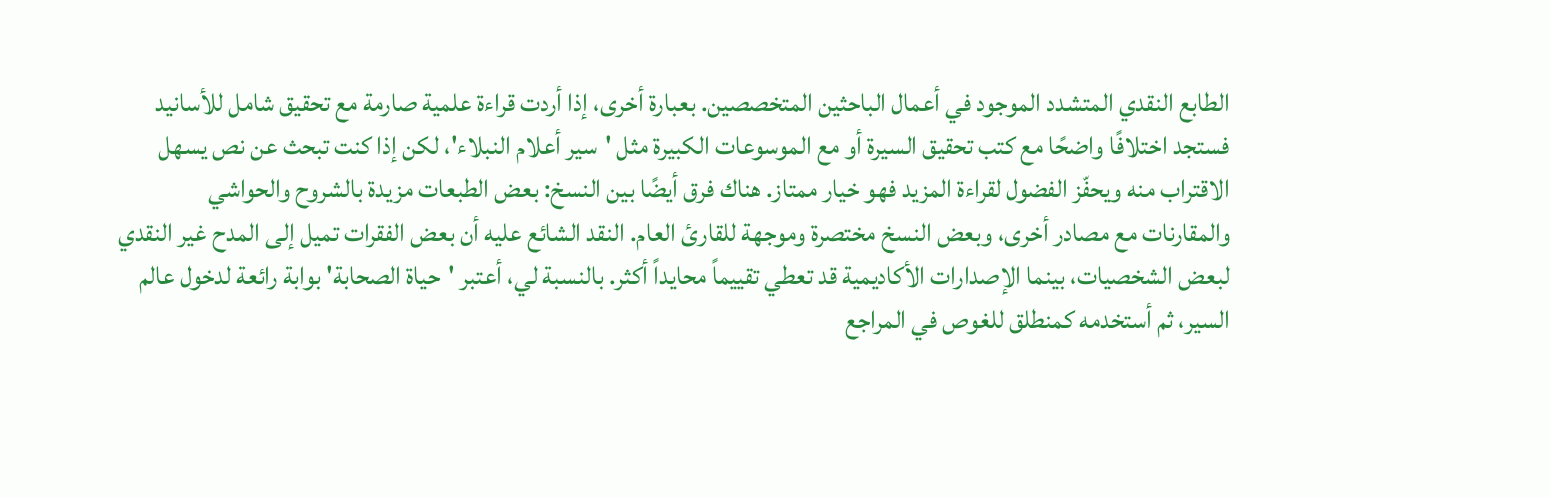الطابع النقدي المتشدد الموجود في أعمال الباحثين المتخصصين. بعبارة أخرى، إذا أردت قراءة علمية صارمة مع تحقيق شامل للأسانيد فستجد اختلافًا واضحًا مع كتب تحقيق السيرة أو مع الموسوعات الكبيرة مثل 'سير أعلام النبلاء'، لكن إذا كنت تبحث عن نص يسهل الاقتراب منه ويحفّز الفضول لقراءة المزيد فهو خيار ممتاز. هناك فرق أيضًا بين النسخ: بعض الطبعات مزيدة بالشروح والحواشي والمقارنات مع مصادر أخرى، وبعض النسخ مختصرة وموجهة للقارئ العام. النقد الشائع عليه أن بعض الفقرات تميل إلى المدح غير النقدي لبعض الشخصيات، بينما الإصدارات الأكاديمية قد تعطي تقييماً محايداً أكثر. بالنسبة لي، أعتبر 'حياة الصحابة' بوابة رائعة لدخول عالم السير، ثم أستخدمه كمنطلق للغوص في المراجع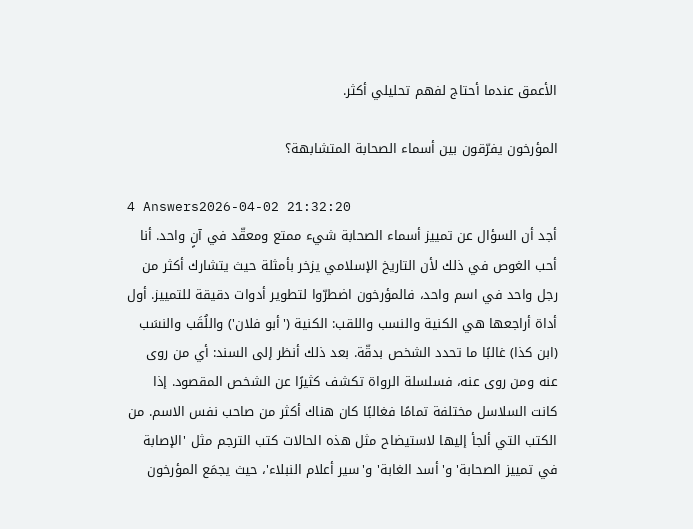الأعمق عندما أحتاج لفهم تحليلي أكثر.

المؤرخون يفرّقون بين أسماء الصحابة المتشابهة؟

4 Answers2026-04-02 21:32:20
أجد أن السؤال عن تمييز أسماء الصحابة شيء ممتع ومعقّد في آنٍ واحد. أنا أحب الغوص في ذلك لأن التاريخ الإسلامي يزخر بأمثلة حيث يتشارك أكثر من رجل واحد في اسم واحد، فالمؤرخون اضطرّوا لتطوير أدوات دقيقة للتمييز. أول أداة أراجعها هي الكنية والنسب واللقب: الكنية ('أبو فلان') واللُقَب والنسَب (ابن كذا) غالبًا ما تحدد الشخص بدقّة. بعد ذلك أنظر إلى السند: أي من روى عنه ومن روى عنه، فسلسلة الرواة تكشف كثيرًا عن الشخص المقصود. إذا كانت السلاسل مختلفة تمامًا فغالبًا كان هناك أكثر من صاحب نفس الاسم. من الكتب التي ألجأ إليها لاستيضاح مثل هذه الحالات كتب الترجم مثل 'الإصابة في تمييز الصحابة' و'أسد الغابة' و'سير أعلام النبلاء'، حيث يجمَع المؤرخون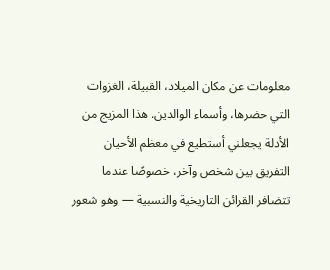معلومات عن مكان الميلاد، القبيلة، الغزوات التي حضرها، وأسماء الوالدين. هذا المزيج من الأدلة يجعلني أستطيع في معظم الأحيان التفريق بين شخص وآخر، خصوصًا عندما تتضافر القرائن التاريخية والنسبية — وهو شعور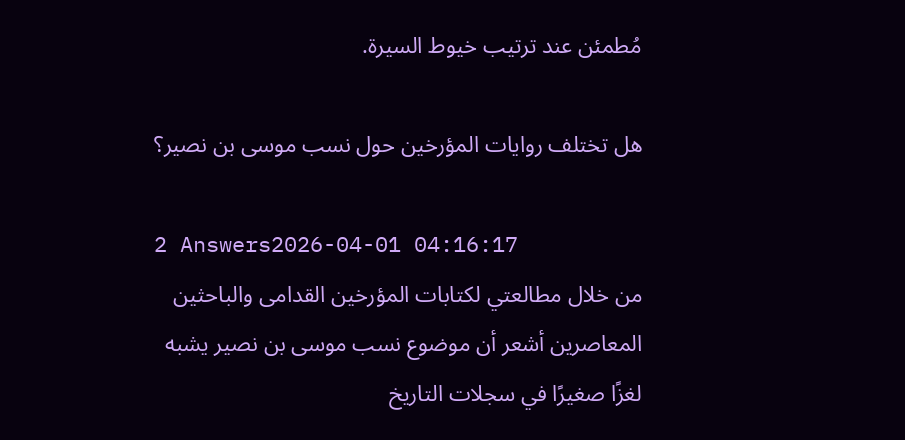مُطمئن عند ترتيب خيوط السيرة.

هل تختلف روايات المؤرخين حول نسب موسى بن نصير؟

2 Answers2026-04-01 04:16:17
من خلال مطالعتي لكتابات المؤرخين القدامى والباحثين المعاصرين أشعر أن موضوع نسب موسى بن نصير يشبه لغزًا صغيرًا في سجلات التاريخ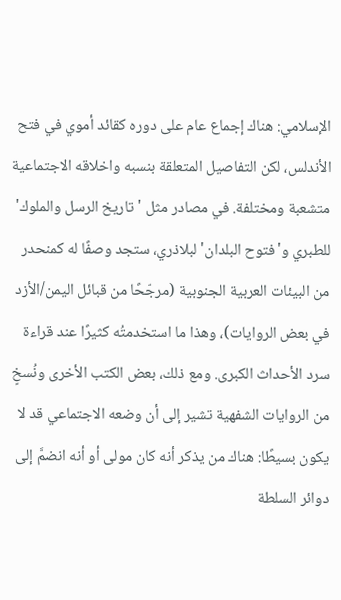الإسلامي: هناك إجماع عام على دوره كقائد أموي في فتح الأندلس، لكن التفاصيل المتعلقة بنسبه واخلاقه الاجتماعية متشعبة ومختلفة. في مصادر مثل 'تاريخ الرسل والملوك' للطبري و'فتوح البلدان' لبلاذري، ستجد وصفًا له كمنحدر من البيئات العربية الجنوبية (مرجّحًا من قبائل اليمن/الأزد في بعض الروايات)، وهذا ما استخدمتُه كثيرًا عند قراءة سرد الأحداث الكبرى. ومع ذلك، بعض الكتب الأخرى ونُسخٍ من الروايات الشفهية تشير إلى أن وضعه الاجتماعي قد لا يكون بسيطًا: هناك من يذكر أنه كان مولى أو أنه انضمَّ إلى دوائر السلطة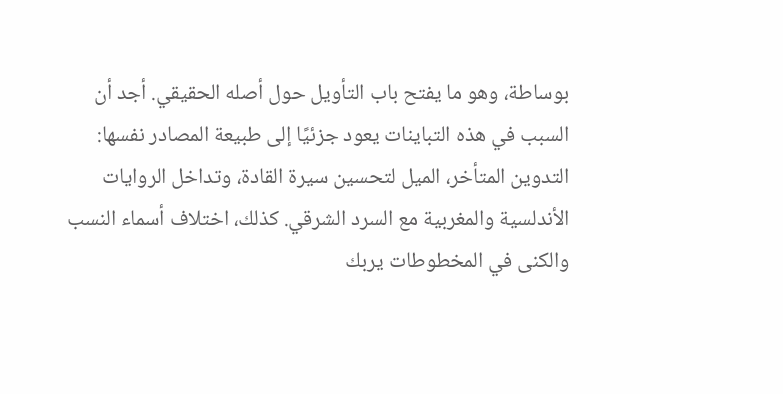بوساطة، وهو ما يفتح باب التأويل حول أصله الحقيقي. أجد أن السبب في هذه التباينات يعود جزئيًا إلى طبيعة المصادر نفسها: التدوين المتأخر، الميل لتحسين سيرة القادة، وتداخل الروايات الأندلسية والمغربية مع السرد الشرقي. كذلك، اختلاف أسماء النسب والكنى في المخطوطات يربك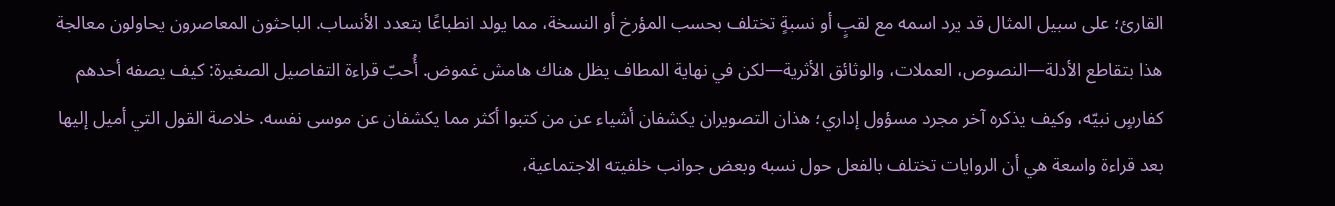القارئ؛ على سبيل المثال قد يرد اسمه مع لقبٍ أو نسبةٍ تختلف بحسب المؤرخ أو النسخة، مما يولد انطباعًا بتعدد الأنساب. الباحثون المعاصرون يحاولون معالجة هذا بتقاطع الأدلة—النصوص، العملات، والوثائق الأثرية—لكن في نهاية المطاف يظل هناك هامش غموض. أُحبّ قراءة التفاصيل الصغيرة: كيف يصفه أحدهم كفارسٍ نبيّه، وكيف يذكره آخر مجرد مسؤول إداري؛ هذان التصويران يكشفان أشياء عن من كتبوا أكثر مما يكشفان عن موسى نفسه. خلاصة القول التي أميل إليها بعد قراءة واسعة هي أن الروايات تختلف بالفعل حول نسبه وبعض جوانب خلفيته الاجتماعية،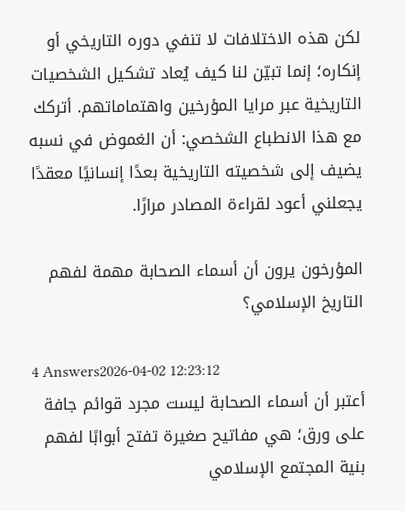لكن هذه الاختلافات لا تنفي دوره التاريخي أو إنكاره؛ إنما تبيّن لنا كيف يُعاد تشكيل الشخصيات التاريخية عبر مرايا المؤرخين واهتماماتهم. أتركك مع هذا الانطباع الشخصي: أن الغموض في نسبه يضيف إلى شخصيته التاريخية بعدًا إنسانيًا معقدًا يجعلني أعود لقراءة المصادر مرارًا.

المؤرخون يرون أن أسماء الصحابة مهمة لفهم التاريخ الإسلامي؟

4 Answers2026-04-02 12:23:12
أعتبر أن أسماء الصحابة ليست مجرد قوائم جافة على ورق؛ هي مفاتيح صغيرة تفتح أبوابًا لفهم بنية المجتمع الإسلامي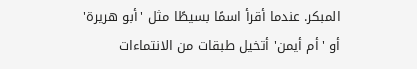المبكر. عندما أقرأ اسمًا بسيطًا مثل 'أبو هريرة' أو 'أم أيمن' أتخيل طبقات من الانتماءات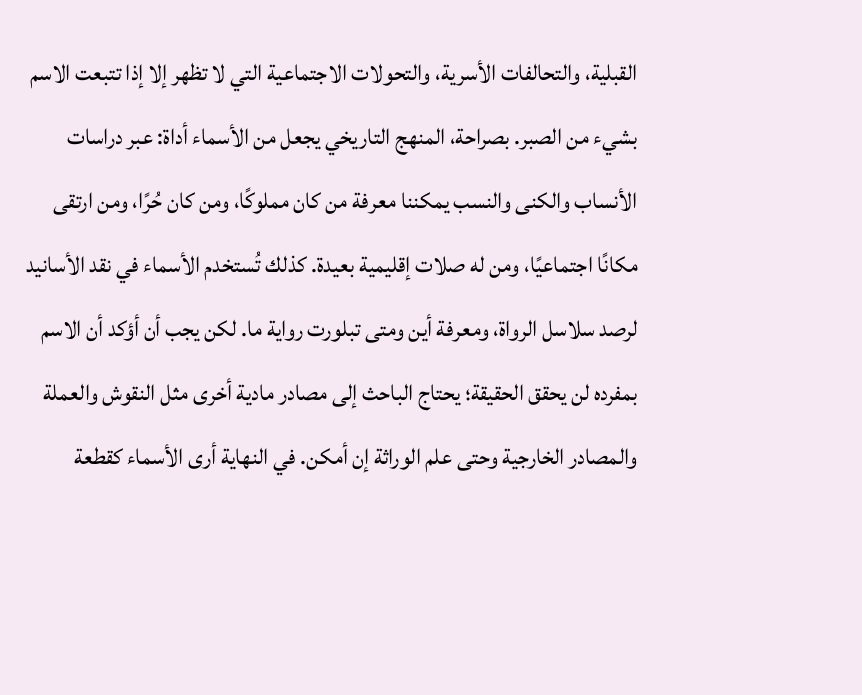القبلية، والتحالفات الأسرية، والتحولات الاجتماعية التي لا تظهر إلا إذا تتبعت الاسم بشيء من الصبر. بصراحة، المنهج التاريخي يجعل من الأسماء أداة: عبر دراسات الأنساب والكنى والنسب يمكننا معرفة من كان مملوكًا، ومن كان حُرًا، ومن ارتقى مكانًا اجتماعيًا، ومن له صلات إقليمية بعيدة. كذلك تُستخدم الأسماء في نقد الأسانيد لرصد سلاسل الرواة، ومعرفة أين ومتى تبلورت رواية ما. لكن يجب أن أؤكد أن الاسم بمفرده لن يحقق الحقيقة؛ يحتاج الباحث إلى مصادر مادية أخرى مثل النقوش والعملة والمصادر الخارجية وحتى علم الوراثة إن أمكن. في النهاية أرى الأسماء كقطعة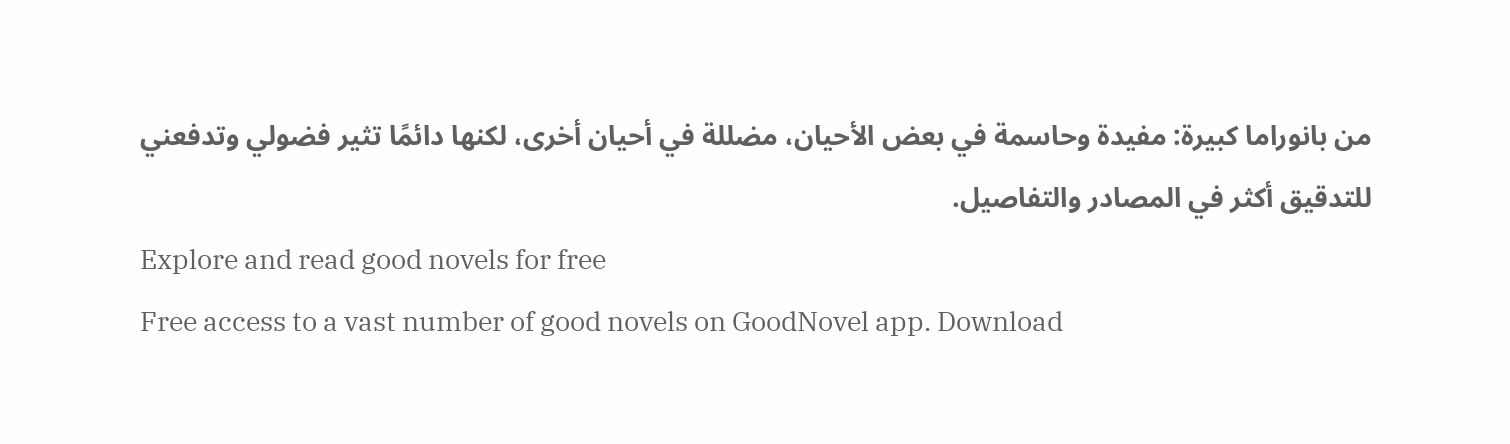من بانوراما كبيرة: مفيدة وحاسمة في بعض الأحيان، مضللة في أحيان أخرى، لكنها دائمًا تثير فضولي وتدفعني للتدقيق أكثر في المصادر والتفاصيل.
Explore and read good novels for free
Free access to a vast number of good novels on GoodNovel app. Download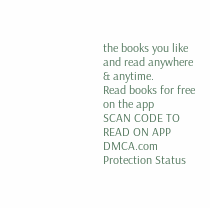the books you like and read anywhere & anytime.
Read books for free on the app
SCAN CODE TO READ ON APP
DMCA.com Protection Status